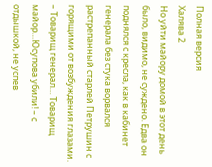Полная версия
Халява 2
Но уйти майору домой в этот день было, видимо, не суждено. Едва он поднялся с кресла, как в кабинет генерала без стука ворвался растрепанный старлей Петрушин с горящими от возбуждения глазами.
– Товарищ генерал… Товарищ майор…Юсупова убили! – с отдышкой, не успев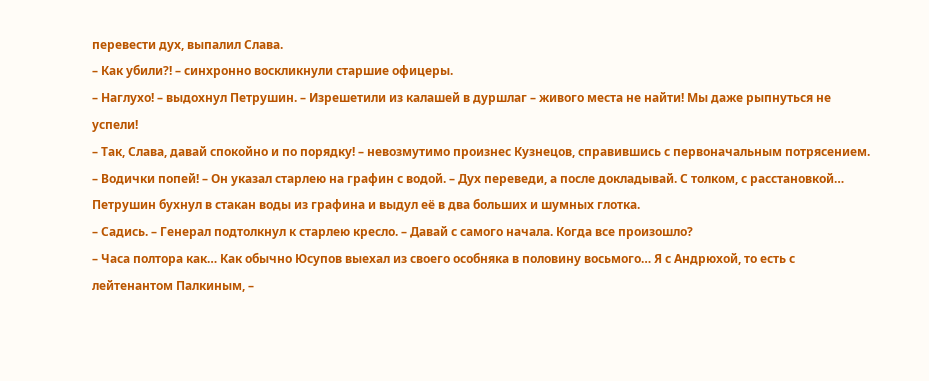перевести дух, выпалил Слава.
– Как убили?! – синхронно воскликнули старшие офицеры.
– Наглухо! – выдохнул Петрушин. – Изрешетили из калашей в дуршлаг – живого места не найти! Мы даже рыпнуться не успели!
– Так, Слава, давай спокойно и по порядку! – невозмутимо произнес Кузнецов, справившись с первоначальным потрясением. – Водички попей! – Он указал старлею на графин с водой. – Дух переведи, а после докладывай. С толком, с расстановкой…
Петрушин бухнул в стакан воды из графина и выдул её в два больших и шумных глотка.
– Садись. – Генерал подтолкнул к старлею кресло. – Давай с самого начала. Когда все произошло?
– Часа полтора как… Как обычно Юсупов выехал из своего особняка в половину восьмого… Я с Андрюхой, то есть с лейтенантом Палкиным, –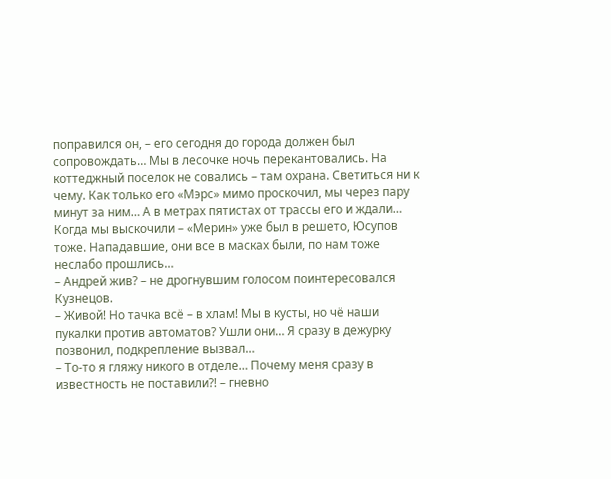поправился он, – его сегодня до города должен был сопровождать… Мы в лесочке ночь перекантовались. На коттеджный поселок не совались – там охрана. Светиться ни к чему. Как только его «Мэрс» мимо проскочил, мы через пару минут за ним… А в метрах пятистах от трассы его и ждали… Когда мы выскочили – «Мерин» уже был в решето, Юсупов тоже. Нападавшие, они все в масках были, по нам тоже неслабо прошлись…
– Андрей жив? – не дрогнувшим голосом поинтересовался Кузнецов.
– Живой! Но тачка всё – в хлам! Мы в кусты, но чё наши пукалки против автоматов? Ушли они… Я сразу в дежурку позвонил, подкрепление вызвал…
– То-то я гляжу никого в отделе… Почему меня сразу в известность не поставили?! – гневно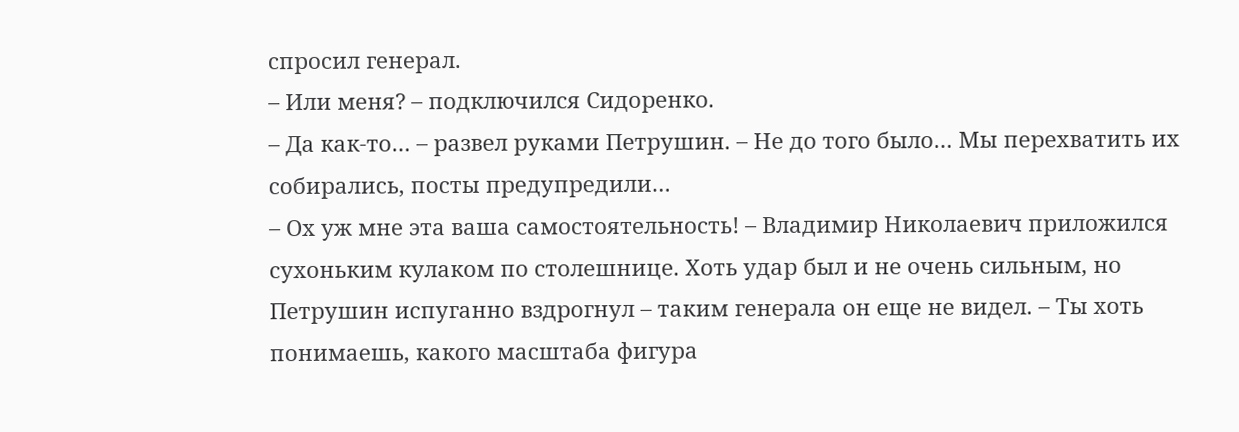спросил генерал.
– Или меня? – подключился Сидоренко.
– Да как-то… – развел руками Петрушин. – Не до того было… Мы перехватить их собирались, посты предупредили…
– Ох уж мне эта ваша самостоятельность! – Владимир Николаевич приложился сухоньким кулаком по столешнице. Хоть удар был и не очень сильным, но Петрушин испуганно вздрогнул – таким генерала он еще не видел. – Ты хоть понимаешь, какого масштаба фигура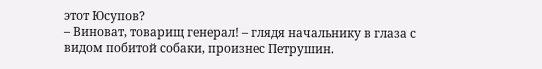этот Юсупов?
– Виноват, товарищ генерал! – глядя начальнику в глаза с видом побитой собаки, произнес Петрушин.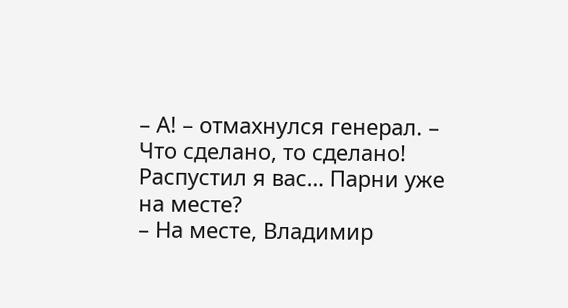– А! – отмахнулся генерал. – Что сделано, то сделано! Распустил я вас… Парни уже на месте?
– На месте, Владимир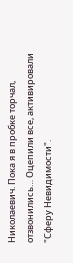Николаевич. Пока я в пробке торчал, отзвонились… Оцепили все, активировали "Сферу Невидимости".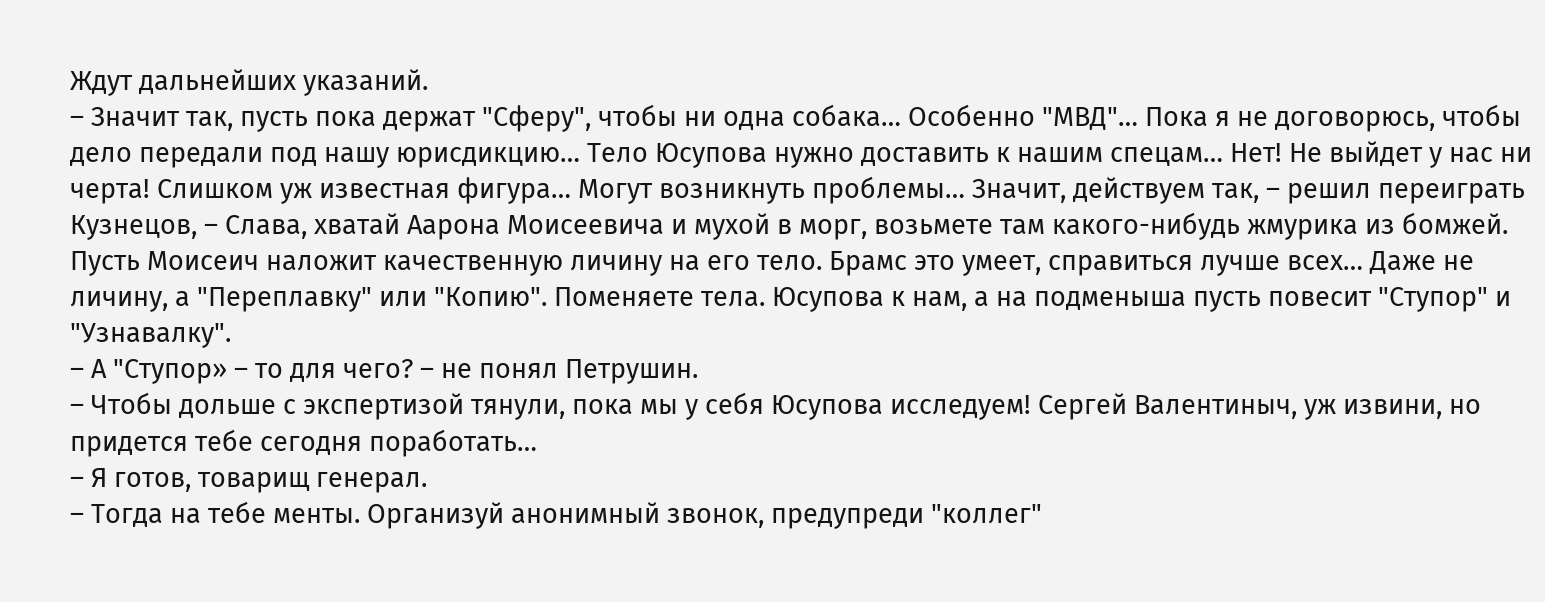Ждут дальнейших указаний.
– Значит так, пусть пока держат "Сферу", чтобы ни одна собака… Особенно "МВД"… Пока я не договорюсь, чтобы дело передали под нашу юрисдикцию… Тело Юсупова нужно доставить к нашим спецам… Нет! Не выйдет у нас ни черта! Слишком уж известная фигура… Могут возникнуть проблемы… Значит, действуем так, – решил переиграть Кузнецов, – Слава, хватай Аарона Моисеевича и мухой в морг, возьмете там какого-нибудь жмурика из бомжей. Пусть Моисеич наложит качественную личину на его тело. Брамс это умеет, справиться лучше всех… Даже не личину, а "Переплавку" или "Копию". Поменяете тела. Юсупова к нам, а на подменыша пусть повесит "Ступор" и "Узнавалку".
– А "Ступор» – то для чего? – не понял Петрушин.
– Чтобы дольше с экспертизой тянули, пока мы у себя Юсупова исследуем! Сергей Валентиныч, уж извини, но придется тебе сегодня поработать…
– Я готов, товарищ генерал.
– Тогда на тебе менты. Организуй анонимный звонок, предупреди "коллег"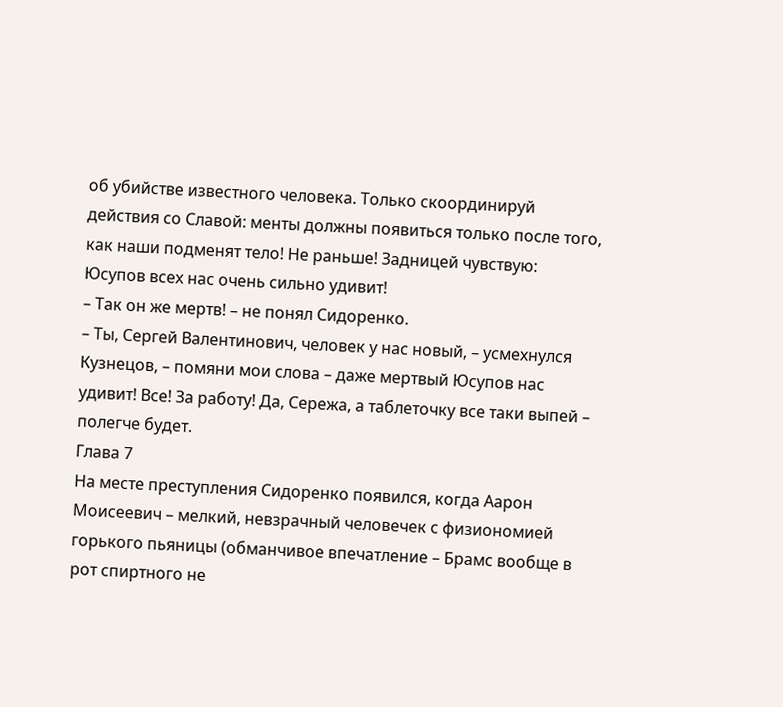об убийстве известного человека. Только скоординируй действия со Славой: менты должны появиться только после того, как наши подменят тело! Не раньше! Задницей чувствую: Юсупов всех нас очень сильно удивит!
– Так он же мертв! – не понял Сидоренко.
– Ты, Сергей Валентинович, человек у нас новый, – усмехнулся Кузнецов, – помяни мои слова – даже мертвый Юсупов нас удивит! Все! За работу! Да, Сережа, а таблеточку все таки выпей – полегче будет.
Глава 7
На месте преступления Сидоренко появился, когда Аарон Моисеевич – мелкий, невзрачный человечек с физиономией горького пьяницы (обманчивое впечатление – Брамс вообще в рот спиртного не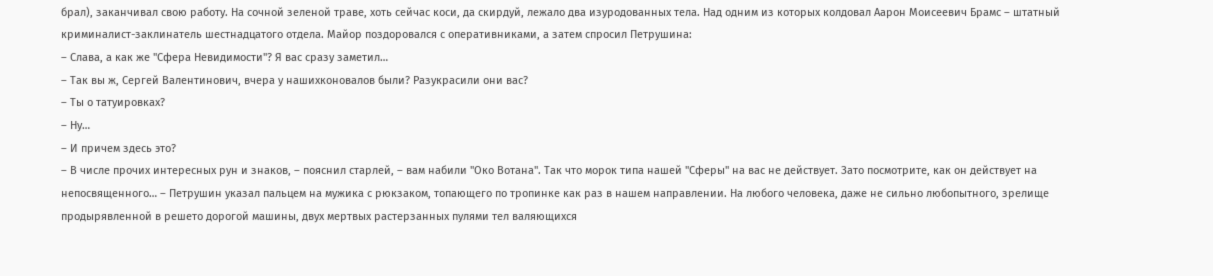брал), заканчивал свою работу. На сочной зеленой траве, хоть сейчас коси, да скирдуй, лежало два изуродованных тела. Над одним из которых колдовал Аарон Моисеевич Брамс – штатный криминалист-заклинатель шестнадцатого отдела. Майор поздоровался с оперативниками, а затем спросил Петрушина:
– Слава, а как же "Сфера Невидимости"? Я вас сразу заметил…
– Так вы ж, Сергей Валентинович, вчера у нашихконовалов были? Разукрасили они вас?
– Ты о татуировках?
– Ну…
– И причем здесь это?
– В числе прочих интересных рун и знаков, – пояснил старлей, – вам набили "Око Вотана". Так что морок типа нашей "Сферы" на вас не действует. Зато посмотрите, как он действует на непосвященного… – Петрушин указал пальцем на мужика с рюкзаком, топающего по тропинке как раз в нашем направлении. На любого человека, даже не сильно любопытного, зрелище продырявленной в решето дорогой машины, двух мертвых растерзанных пулями тел валяющихся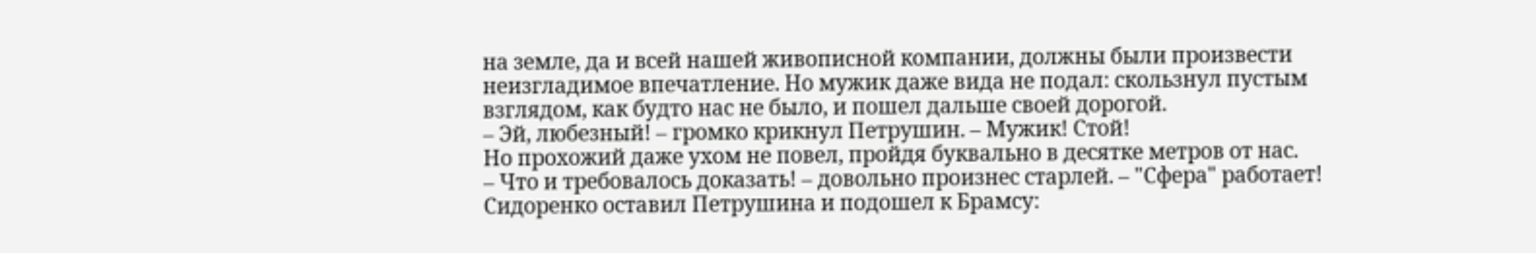на земле, да и всей нашей живописной компании, должны были произвести неизгладимое впечатление. Но мужик даже вида не подал: скользнул пустым взглядом, как будто нас не было, и пошел дальше своей дорогой.
– Эй, любезный! – громко крикнул Петрушин. – Мужик! Стой!
Но прохожий даже ухом не повел, пройдя буквально в десятке метров от нас.
– Что и требовалось доказать! – довольно произнес старлей. – "Сфера" работает!
Сидоренко оставил Петрушина и подошел к Брамсу: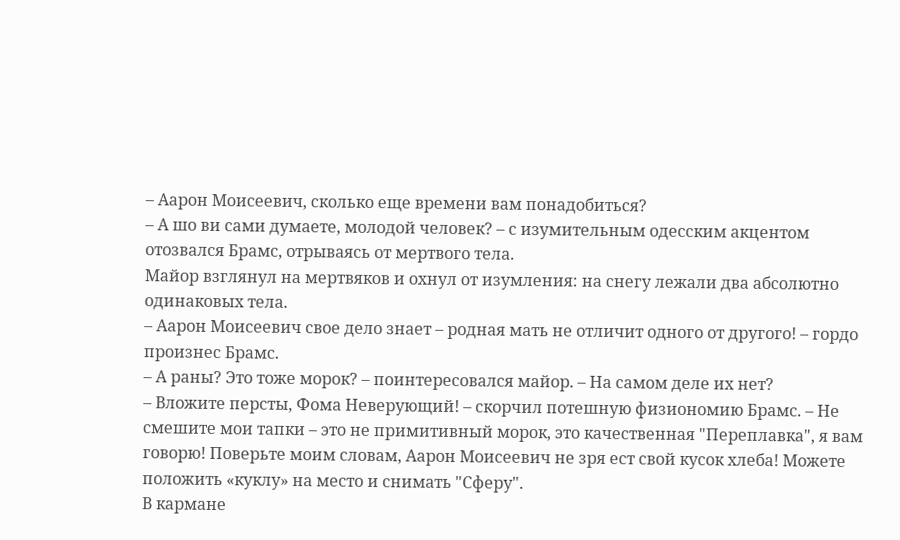– Аарон Моисеевич, сколько еще времени вам понадобиться?
– А шо ви сами думаете, молодой человек? – с изумительным одесским акцентом отозвался Брамс, отрываясь от мертвого тела.
Майор взглянул на мертвяков и охнул от изумления: на снегу лежали два абсолютно одинаковых тела.
– Аарон Моисеевич свое дело знает – родная мать не отличит одного от другого! – гордо произнес Брамс.
– А раны? Это тоже морок? – поинтересовался майор. – На самом деле их нет?
– Вложите персты, Фома Неверующий! – скорчил потешную физиономию Брамс. – Не смешите мои тапки – это не примитивный морок, это качественная "Переплавка", я вам говорю! Поверьте моим словам, Аарон Моисеевич не зря ест свой кусок хлеба! Можете положить «куклу» на место и снимать "Сферу".
В кармане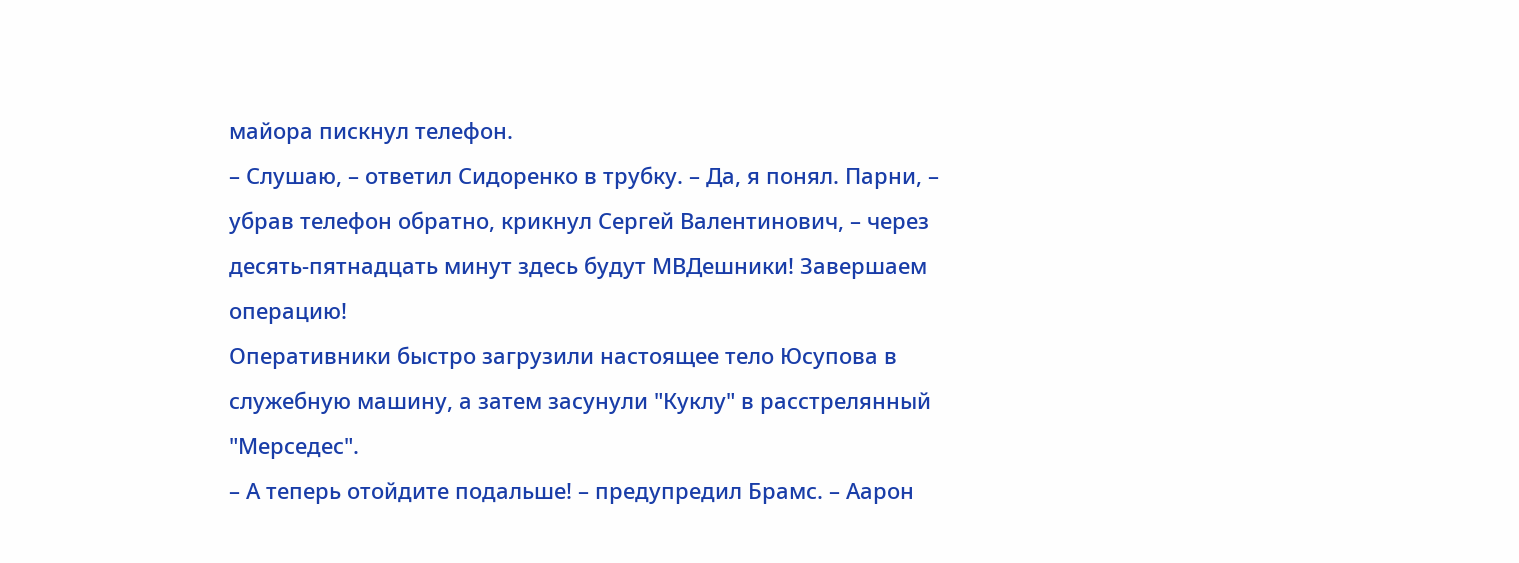майора пискнул телефон.
– Слушаю, – ответил Сидоренко в трубку. – Да, я понял. Парни, – убрав телефон обратно, крикнул Сергей Валентинович, – через десять-пятнадцать минут здесь будут МВДешники! Завершаем операцию!
Оперативники быстро загрузили настоящее тело Юсупова в служебную машину, а затем засунули "Куклу" в расстрелянный "Мерседес".
– А теперь отойдите подальше! – предупредил Брамс. – Аарон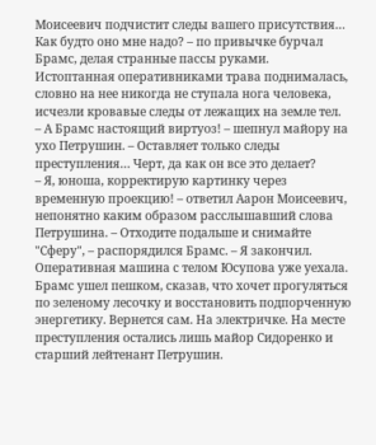Моисеевич подчистит следы вашего присутствия… Как будто оно мне надо? – по привычке бурчал Брамс, делая странные пассы руками.
Истоптанная оперативниками трава поднималась, словно на нее никогда не ступала нога человека, исчезли кровавые следы от лежащих на земле тел.
– А Брамс настоящий виртуоз! – шепнул майору на ухо Петрушин. – Оставляет только следы преступления… Черт, да как он все это делает?
– Я, юноша, корректирую картинку через временную проекцию! – ответил Аарон Моисеевич, непонятно каким образом расслышавший слова Петрушина. – Отходите подальше и снимайте "Сферу", – распорядился Брамс. – Я закончил.
Оперативная машина с телом Юсупова уже уехала. Брамс ушел пешком, сказав, что хочет прогуляться по зеленому лесочку и восстановить подпорченную энергетику. Вернется сам. На электричке. На месте преступления остались лишь майор Сидоренко и старший лейтенант Петрушин.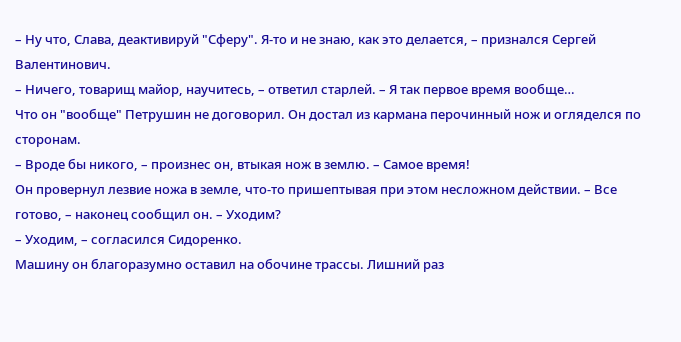– Ну что, Слава, деактивируй "Сферу". Я-то и не знаю, как это делается, – признался Сергей Валентинович.
– Ничего, товарищ майор, научитесь, – ответил старлей. – Я так первое время вообще…
Что он "вообще" Петрушин не договорил. Он достал из кармана перочинный нож и огляделся по сторонам.
– Вроде бы никого, – произнес он, втыкая нож в землю. – Самое время!
Он провернул лезвие ножа в земле, что-то пришептывая при этом несложном действии. – Все готово, – наконец сообщил он. – Уходим?
– Уходим, – согласился Сидоренко.
Машину он благоразумно оставил на обочине трассы. Лишний раз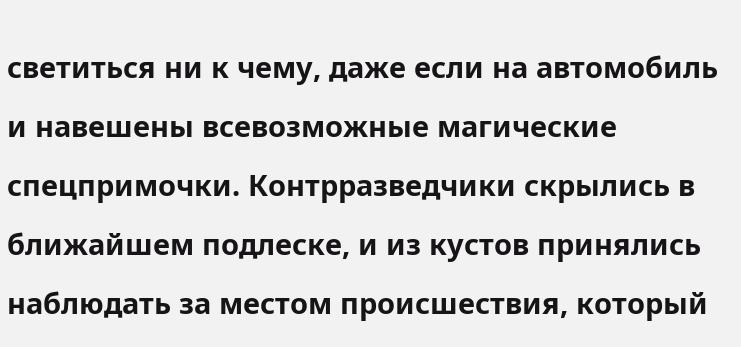светиться ни к чему, даже если на автомобиль и навешены всевозможные магические спецпримочки. Контрразведчики скрылись в ближайшем подлеске, и из кустов принялись наблюдать за местом происшествия, который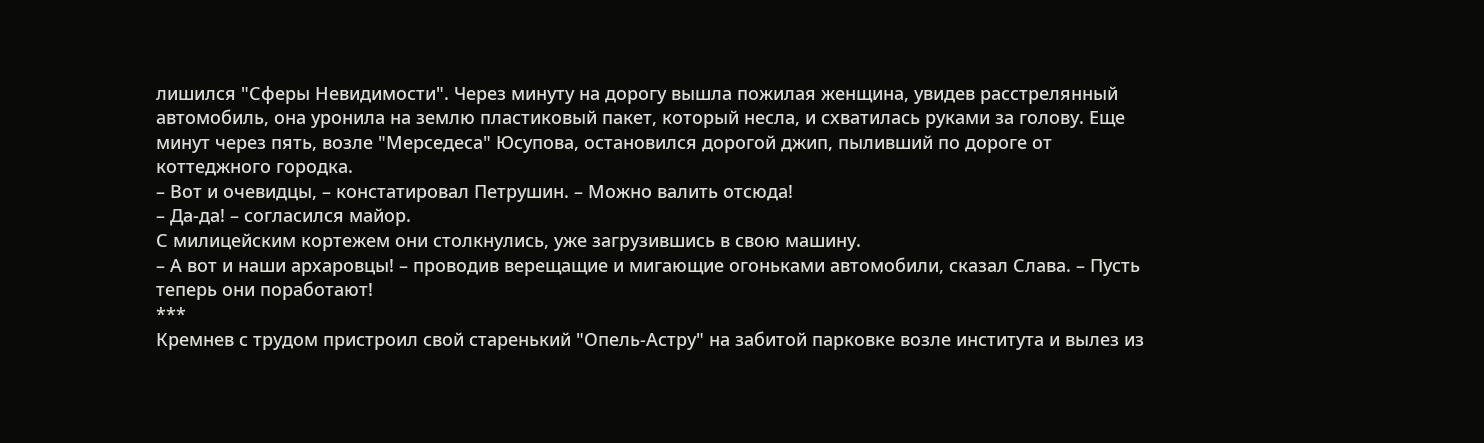лишился "Сферы Невидимости". Через минуту на дорогу вышла пожилая женщина, увидев расстрелянный автомобиль, она уронила на землю пластиковый пакет, который несла, и схватилась руками за голову. Еще минут через пять, возле "Мерседеса" Юсупова, остановился дорогой джип, пыливший по дороге от коттеджного городка.
– Вот и очевидцы, – констатировал Петрушин. – Можно валить отсюда!
– Да-да! – согласился майор.
С милицейским кортежем они столкнулись, уже загрузившись в свою машину.
– А вот и наши архаровцы! – проводив верещащие и мигающие огоньками автомобили, сказал Слава. – Пусть теперь они поработают!
***
Кремнев с трудом пристроил свой старенький "Опель-Астру" на забитой парковке возле института и вылез из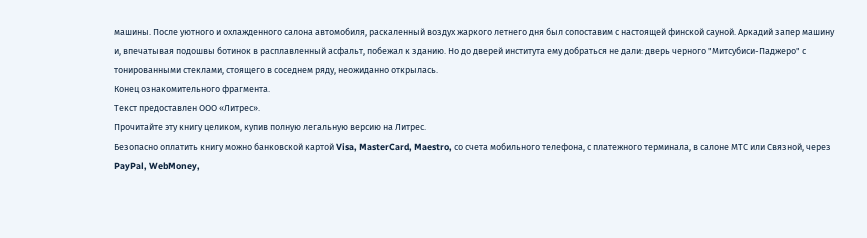машины. После уютного и охлажденного салона автомобиля, раскаленный воздух жаркого летнего дня был сопоставим с настоящей финской сауной. Аркадий запер машину и, впечатывая подошвы ботинок в расплавленный асфальт, побежал к зданию. Но до дверей института ему добраться не дали: дверь черного "Митсубиси-Паджеро" с тонированными стеклами, стоящего в соседнем ряду, неожиданно открылась.
Конец ознакомительного фрагмента.
Текст предоставлен ООО «Литрес».
Прочитайте эту книгу целиком, купив полную легальную версию на Литрес.
Безопасно оплатить книгу можно банковской картой Visa, MasterCard, Maestro, со счета мобильного телефона, с платежного терминала, в салоне МТС или Связной, через PayPal, WebMoney,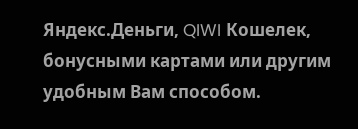Яндекс.Деньги, QIWI Кошелек, бонусными картами или другим удобным Вам способом.